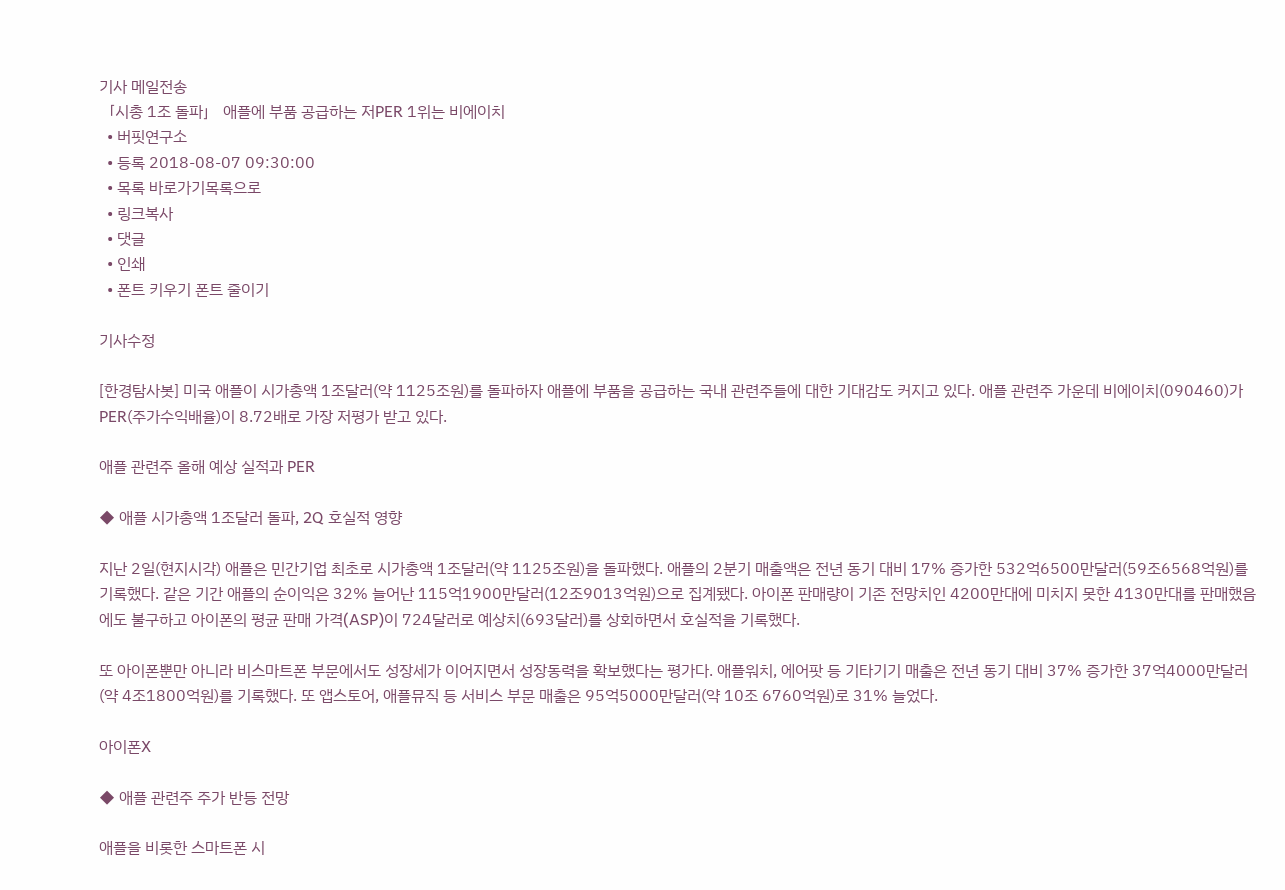기사 메일전송
「시총 1조 돌파」 애플에 부품 공급하는 저PER 1위는 비에이치
  • 버핏연구소
  • 등록 2018-08-07 09:30:00
  • 목록 바로가기목록으로
  • 링크복사
  • 댓글
  • 인쇄
  • 폰트 키우기 폰트 줄이기

기사수정

[한경탐사봇] 미국 애플이 시가총액 1조달러(약 1125조원)를 돌파하자 애플에 부품을 공급하는 국내 관련주들에 대한 기대감도 커지고 있다. 애플 관련주 가운데 비에이치(090460)가 PER(주가수익배율)이 8.72배로 가장 저평가 받고 있다.

애플 관련주 올해 예상 실적과 PER

◆ 애플 시가총액 1조달러 돌파, 2Q 호실적 영향

지난 2일(현지시각) 애플은 민간기업 최초로 시가총액 1조달러(약 1125조원)을 돌파했다. 애플의 2분기 매출액은 전년 동기 대비 17% 증가한 532억6500만달러(59조6568억원)를 기록했다. 같은 기간 애플의 순이익은 32% 늘어난 115억1900만달러(12조9013억원)으로 집계됐다. 아이폰 판매량이 기존 전망치인 4200만대에 미치지 못한 4130만대를 판매했음에도 불구하고 아이폰의 평균 판매 가격(ASP)이 724달러로 예상치(693달러)를 상회하면서 호실적을 기록했다.

또 아이폰뿐만 아니라 비스마트폰 부문에서도 성장세가 이어지면서 성장동력을 확보했다는 평가다. 애플워치, 에어팟 등 기타기기 매출은 전년 동기 대비 37% 증가한 37억4000만달러(약 4조1800억원)를 기록했다. 또 앱스토어, 애플뮤직 등 서비스 부문 매출은 95억5000만달러(약 10조 6760억원)로 31% 늘었다.

아이폰X

◆ 애플 관련주 주가 반등 전망

애플을 비롯한 스마트폰 시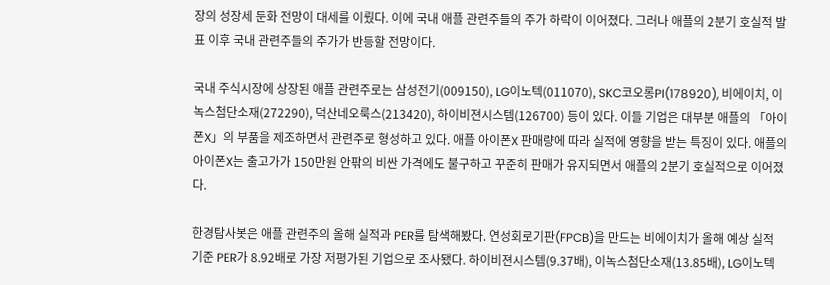장의 성장세 둔화 전망이 대세를 이뤘다. 이에 국내 애플 관련주들의 주가 하락이 이어졌다. 그러나 애플의 2분기 호실적 발표 이후 국내 관련주들의 주가가 반등할 전망이다.

국내 주식시장에 상장된 애플 관련주로는 삼성전기(009150), LG이노텍(011070), SKC코오롱PI(178920), 비에이치, 이녹스첨단소재(272290), 덕산네오룩스(213420), 하이비젼시스템(126700) 등이 있다. 이들 기업은 대부분 애플의 「아이폰X」의 부품을 제조하면서 관련주로 형성하고 있다. 애플 아이폰X 판매량에 따라 실적에 영향을 받는 특징이 있다. 애플의 아이폰X는 출고가가 150만원 안팎의 비싼 가격에도 불구하고 꾸준히 판매가 유지되면서 애플의 2분기 호실적으로 이어졌다.

한경탐사봇은 애플 관련주의 올해 실적과 PER를 탐색해봤다. 연성회로기판(FPCB)을 만드는 비에이치가 올해 예상 실적 기준 PER가 8.92배로 가장 저평가된 기업으로 조사됐다. 하이비젼시스템(9.37배), 이녹스첨단소재(13.85배), LG이노텍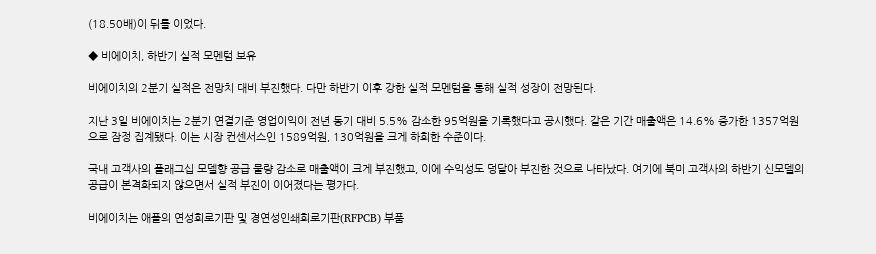(18.50배)이 뒤를 이었다.

◆ 비에이치, 하반기 실적 모멘텀 보유

비에이치의 2분기 실적은 전망치 대비 부진했다. 다만 하반기 이후 강한 실적 모멘텀을 통해 실적 성장이 전망된다.

지난 3일 비에이치는 2분기 연결기준 영업이익이 전년 동기 대비 5.5% 감소한 95억원을 기록했다고 공시했다. 같은 기간 매출액은 14.6% 증가한 1357억원으로 잠정 집계됐다. 이는 시장 컨센서스인 1589억원, 130억원을 크게 하회한 수준이다.

국내 고객사의 플래그십 모델향 공급 물량 감소로 매출액이 크게 부진했고, 이에 수익성도 덩달아 부진한 것으로 나타났다. 여기에 북미 고객사의 하반기 신모델의 공급이 본격화되지 않으면서 실적 부진이 이어졌다는 평가다.

비에이치는 애플의 연성회로기판 및 경연성인쇄회로기판(RFPCB) 부품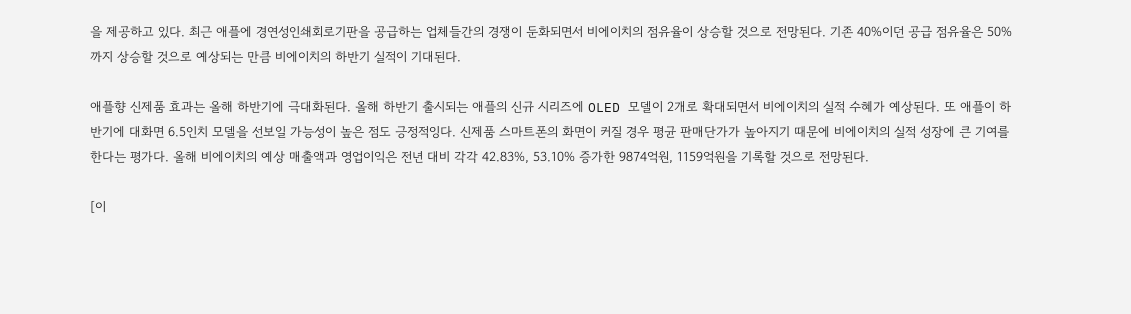을 제공하고 있다. 최근 애플에 경연성인쇄회로기판을 공급하는 업체들간의 경쟁이 둔화되면서 비에이치의 점유율이 상승할 것으로 전망된다. 기존 40%이던 공급 점유율은 50%까지 상승할 것으로 예상되는 만큼 비에이치의 하반기 실적이 기대된다.

애플향 신제품 효과는 올해 하반기에 극대화된다. 올해 하반기 출시되는 애플의 신규 시리즈에 OLED 모델이 2개로 확대되면서 비에이치의 실적 수혜가 예상된다. 또 애플이 하반기에 대화면 6.5인치 모델을 선보일 가능성이 높은 점도 긍정적잉다. 신제품 스마트폰의 화면이 커질 경우 평균 판매단가가 높아지기 때문에 비에이치의 실적 성장에 큰 기여를 한다는 평가다. 올해 비에이치의 예상 매출액과 영업이익은 전년 대비 각각 42.83%, 53.10% 증가한 9874억원, 1159억원을 기록할 것으로 전망된다.

[이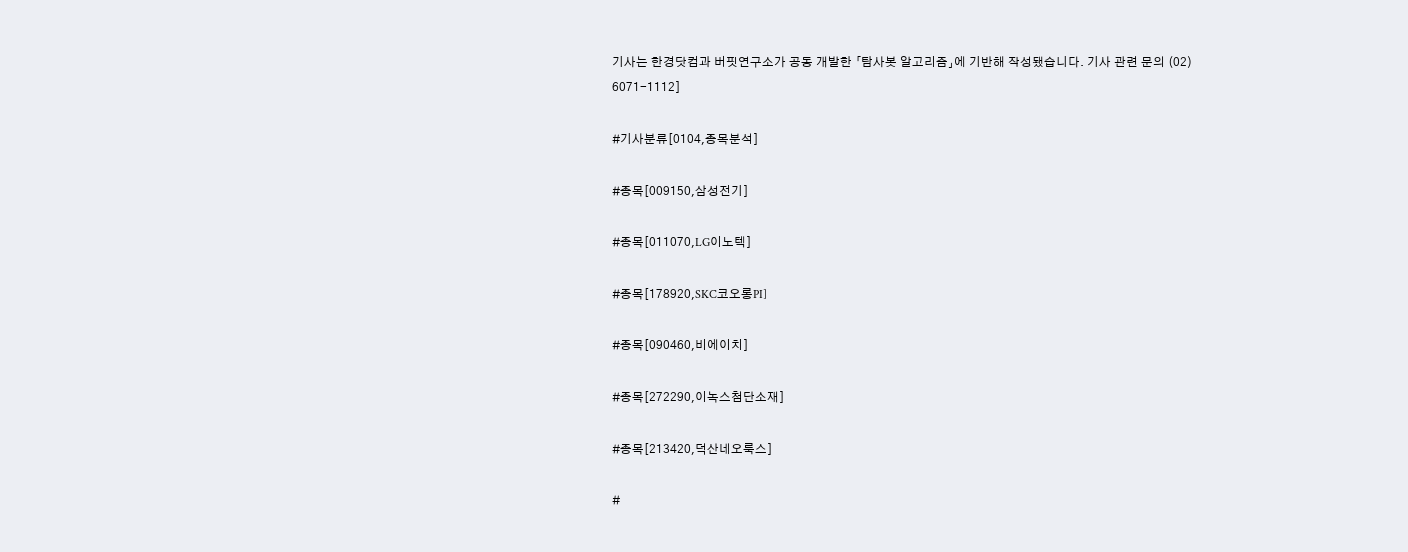기사는 한경닷컴과 버핏연구소가 공동 개발한 「탐사봇 알고리즘」에 기반해 작성됐습니다. 기사 관련 문의 (02) 6071-1112]

#기사분류[0104,종목분석]

#종목[009150,삼성전기]

#종목[011070,LG이노텍]

#종목[178920,SKC코오롱PI]

#종목[090460,비에이치]

#종목[272290,이녹스첨단소재]

#종목[213420,덕산네오룩스]

#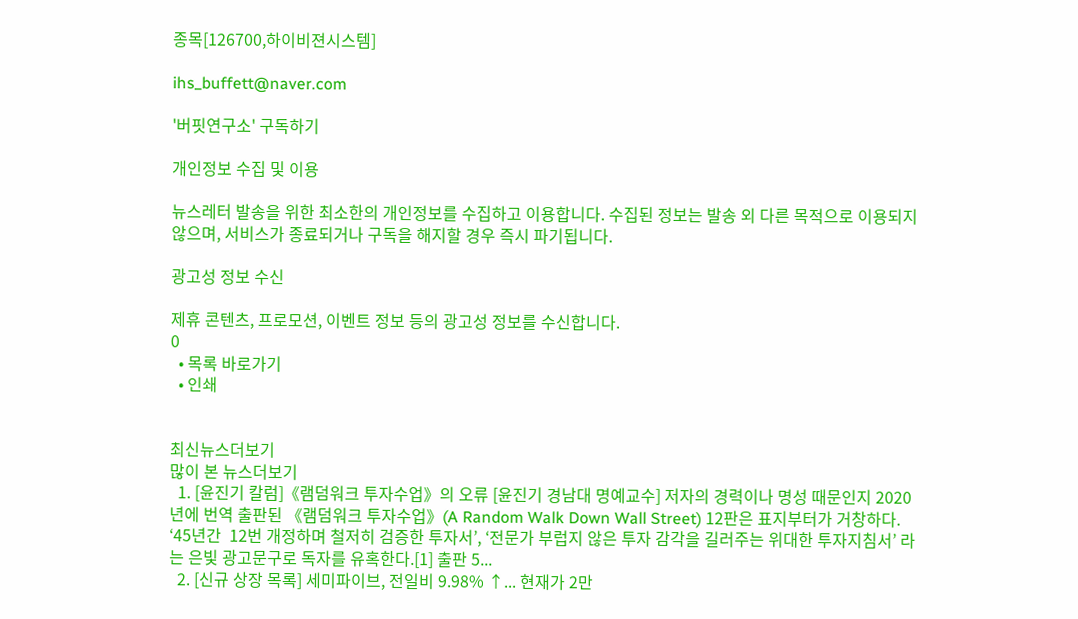종목[126700,하이비젼시스템]

ihs_buffett@naver.com

'버핏연구소' 구독하기

개인정보 수집 및 이용

뉴스레터 발송을 위한 최소한의 개인정보를 수집하고 이용합니다. 수집된 정보는 발송 외 다른 목적으로 이용되지 않으며, 서비스가 종료되거나 구독을 해지할 경우 즉시 파기됩니다.

광고성 정보 수신

제휴 콘텐츠, 프로모션, 이벤트 정보 등의 광고성 정보를 수신합니다.
0
  • 목록 바로가기
  • 인쇄


최신뉴스더보기
많이 본 뉴스더보기
  1. [윤진기 칼럼]《램덤워크 투자수업》의 오류 [윤진기 경남대 명예교수] 저자의 경력이나 명성 때문인지 2020년에 번역 출판된 《램덤워크 투자수업》(A Random Walk Down Wall Street) 12판은 표지부터가 거창하다. ‘45년간  12번 개정하며 철저히 검증한 투자서’, ‘전문가 부럽지 않은 투자 감각을 길러주는 위대한 투자지침서’ 라는 은빛 광고문구로 독자를 유혹한다.[1] 출판 5...
  2. [신규 상장 목록] 세미파이브, 전일비 9.98% ↑... 현재가 2만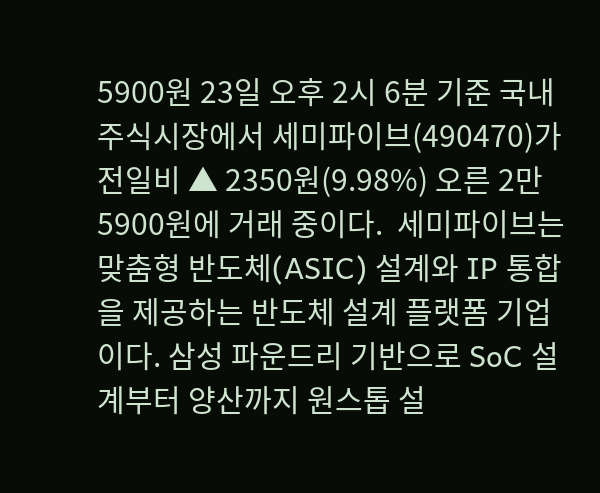5900원 23일 오후 2시 6분 기준 국내 주식시장에서 세미파이브(490470)가 전일비 ▲ 2350원(9.98%) 오른 2만 5900원에 거래 중이다.  세미파이브는 맞춤형 반도체(ASIC) 설계와 IP 통합을 제공하는 반도체 설계 플랫폼 기업이다. 삼성 파운드리 기반으로 SoC 설계부터 양산까지 원스톱 설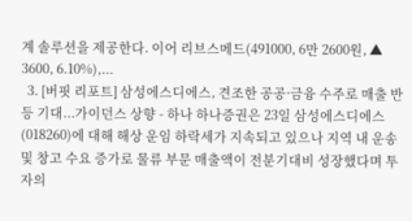계 솔루션을 제공한다. 이어 리브스메드(491000, 6만 2600원, ▲ 3600, 6.10%),...
  3. [버핏 리포트] 삼성에스디에스, 견조한 공공·금융 수주로 매출 반등 기대...가이던스 상향 - 하나 하나증권은 23일 삼성에스디에스(018260)에 대해 해상 운임 하락세가 지속되고 있으나 지역 내 운송 및 창고 수요 증가로 물류 부문 매출액이 전분기대비 성장했다며 투자의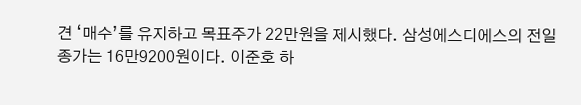견 ‘매수’를 유지하고 목표주가 22만원을 제시했다. 삼성에스디에스의 전일 종가는 16만9200원이다. 이준호 하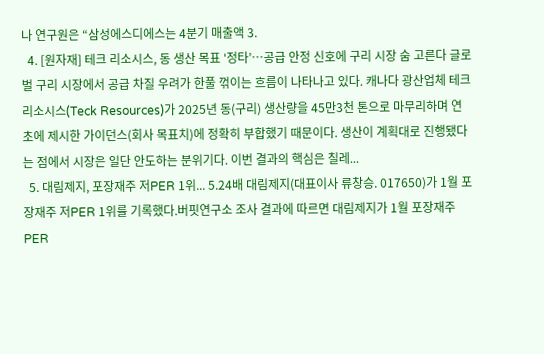나 연구원은 “삼성에스디에스는 4분기 매출액 3.
  4. [원자재] 테크 리소시스, 동 생산 목표 ‘정타’…공급 안정 신호에 구리 시장 숨 고른다 글로벌 구리 시장에서 공급 차질 우려가 한풀 꺾이는 흐름이 나타나고 있다. 캐나다 광산업체 테크 리소시스(Teck Resources)가 2025년 동(구리) 생산량을 45만3천 톤으로 마무리하며 연초에 제시한 가이던스(회사 목표치)에 정확히 부합했기 때문이다. 생산이 계획대로 진행됐다는 점에서 시장은 일단 안도하는 분위기다. 이번 결과의 핵심은 칠레...
  5. 대림제지, 포장재주 저PER 1위... 5.24배 대림제지(대표이사 류창승. 017650)가 1월 포장재주 저PER 1위를 기록했다.버핏연구소 조사 결과에 따르면 대림제지가 1월 포장재주 PER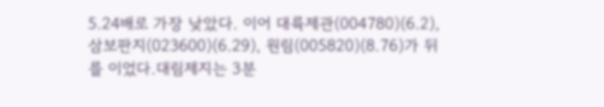5.24배로 가장 낮았다. 이어 대륙제관(004780)(6.2), 삼보판지(023600)(6.29), 원림(005820)(8.76)가 뒤를 이었다.대림제지는 3분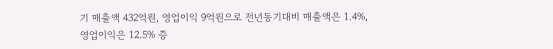기 매출액 432억원, 영업이익 9억원으로 전년동기대비 매출액은 1.4%, 영업이익은 12.5% 증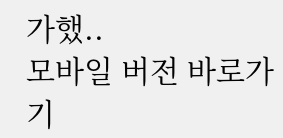가했..
모바일 버전 바로가기